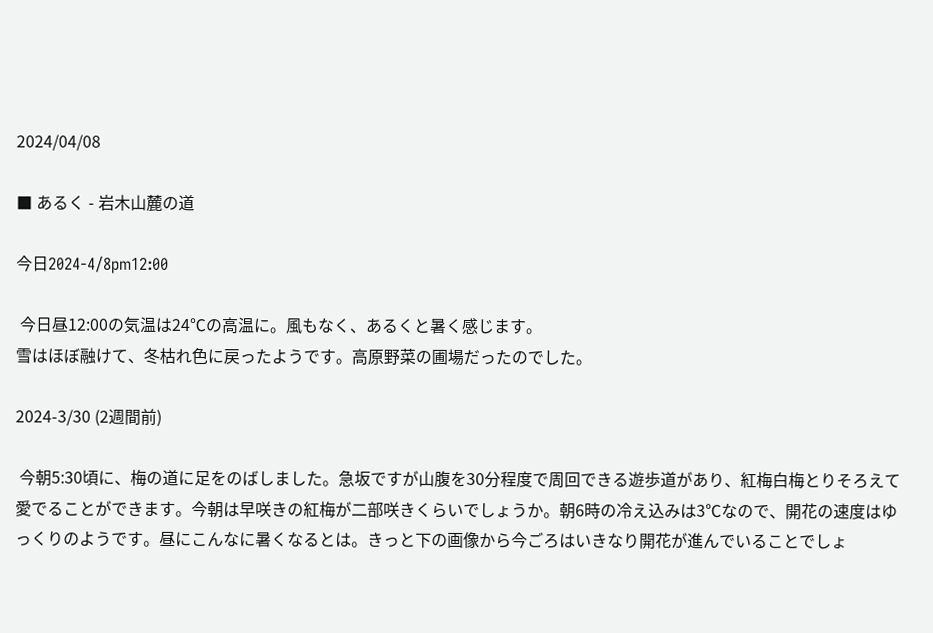2024/04/08

■ あるく - 岩木山麓の道

今日2024-4/8pm12:00

 今日昼12:00の気温は24℃の高温に。風もなく、あるくと暑く感じます。
雪はほぼ融けて、冬枯れ色に戻ったようです。高原野菜の圃場だったのでした。

2024-3/30 (2週間前)

 今朝5:30頃に、梅の道に足をのばしました。急坂ですが山腹を30分程度で周回できる遊歩道があり、紅梅白梅とりそろえて愛でることができます。今朝は早咲きの紅梅が二部咲きくらいでしょうか。朝6時の冷え込みは3℃なので、開花の速度はゆっくりのようです。昼にこんなに暑くなるとは。きっと下の画像から今ごろはいきなり開花が進んでいることでしょ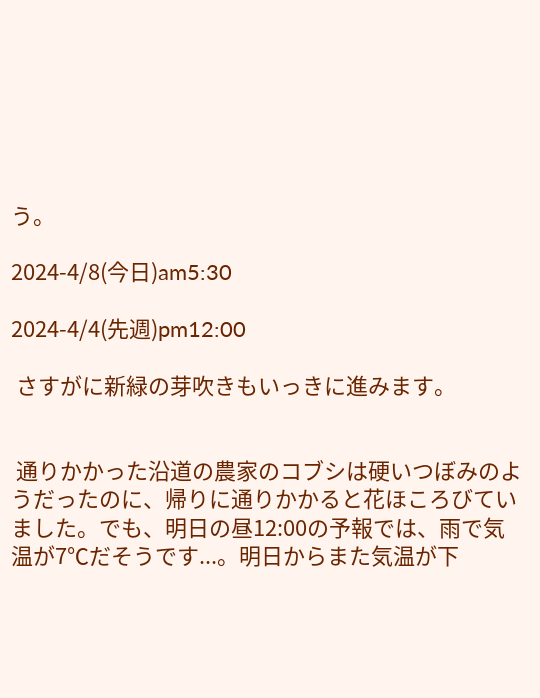う。

2024-4/8(今日)am5:30

2024-4/4(先週)pm12:00

 さすがに新緑の芽吹きもいっきに進みます。


 通りかかった沿道の農家のコブシは硬いつぼみのようだったのに、帰りに通りかかると花ほころびていました。でも、明日の昼12:00の予報では、雨で気温が7℃だそうです...。明日からまた気温が下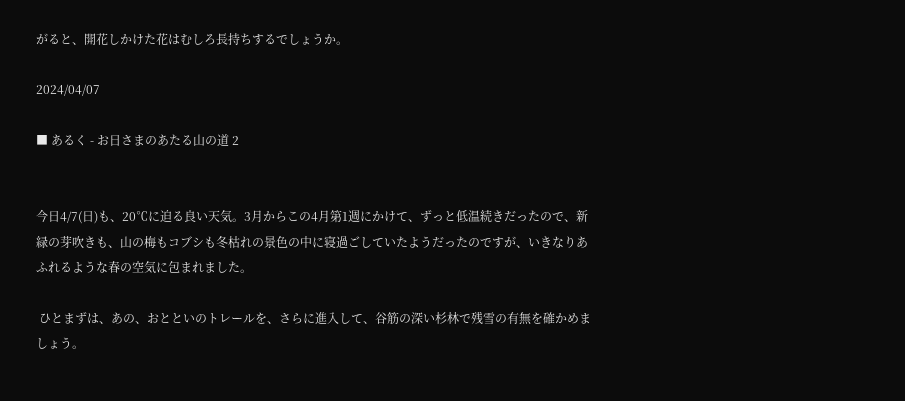がると、開花しかけた花はむしろ長持ちするでしょうか。

2024/04/07

■ あるく - お日さまのあたる山の道 2


今日4/7(日)も、20℃に迫る良い天気。3月からこの4月第1週にかけて、ずっと低温続きだったので、新緑の芽吹きも、山の梅もコブシも冬枯れの景色の中に寝過ごしていたようだったのですが、いきなりあふれるような春の空気に包まれました。

 ひとまずは、あの、おとといのトレールを、さらに進入して、谷筋の深い杉林で残雪の有無を確かめましょう。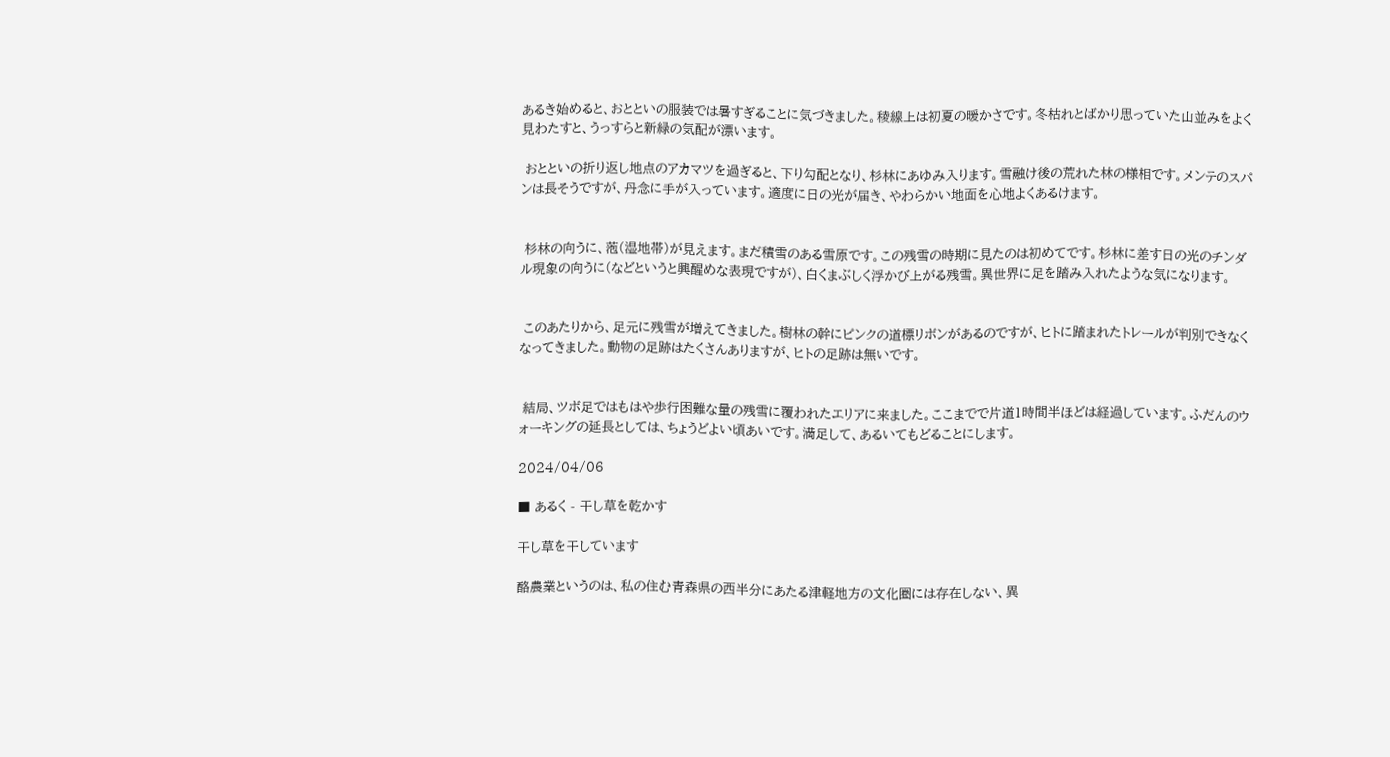あるき始めると、おとといの服装では暑すぎることに気づきました。稜線上は初夏の暖かさです。冬枯れとばかり思っていた山並みをよく見わたすと、うっすらと新緑の気配が漂います。

 おとといの折り返し地点のアカマツを過ぎると、下り勾配となり、杉林にあゆみ入ります。雪融け後の荒れた林の様相です。メンテのスパンは長そうですが、丹念に手が入っています。適度に日の光が届き、やわらかい地面を心地よくあるけます。


 杉林の向うに、萢(湿地帯)が見えます。まだ積雪のある雪原です。この残雪の時期に見たのは初めてです。杉林に差す日の光のチンダル現象の向うに(などというと興醒めな表現ですが)、白くまぶしく浮かび上がる残雪。異世界に足を踏み入れたような気になります。


 このあたりから、足元に残雪が増えてきました。樹林の幹にピンクの道標リボンがあるのですが、ヒトに踏まれたトレールが判別できなくなってきました。動物の足跡はたくさんありますが、ヒトの足跡は無いです。


 結局、ツボ足ではもはや歩行困難な量の残雪に覆われたエリアに来ました。ここまでで片道1時間半ほどは経過しています。ふだんのウォーキングの延長としては、ちょうどよい頃あいです。満足して、あるいてもどることにします。

2024/04/06

■ あるく - 干し草を乾かす

干し草を干しています

酪農業というのは、私の住む青森県の西半分にあたる津軽地方の文化圏には存在しない、異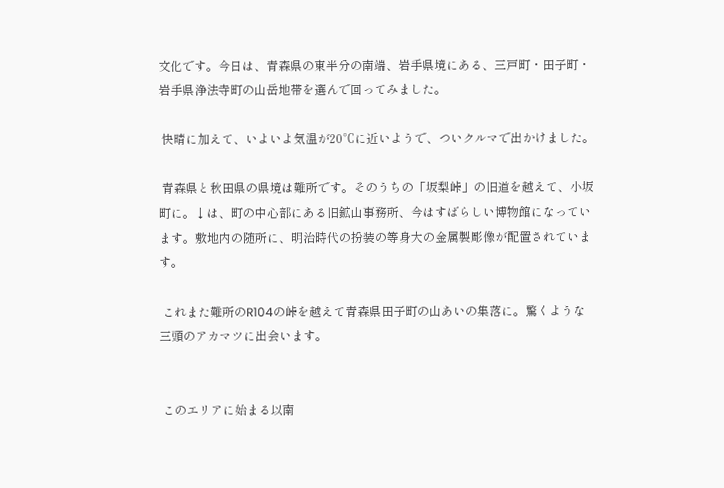文化です。今日は、青森県の東半分の南端、岩手県境にある、三戸町・田子町・岩手県浄法寺町の山岳地帯を選んで回ってみました。

 快晴に加えて、いよいよ気温が20℃に近いようで、ついクルマで出かけました。

 青森県と秋田県の県境は難所です。そのうちの「坂梨峠」の旧道を越えて、小坂町に。↓は、町の中心部にある旧鉱山事務所、今はすばらしい博物館になっています。敷地内の随所に、明治時代の扮装の等身大の金属製彫像が配置されています。

 これまた難所のR104の峠を越えて青森県田子町の山あいの集落に。驚くような三頭のアカマツに出会います。


 このエリアに始まる以南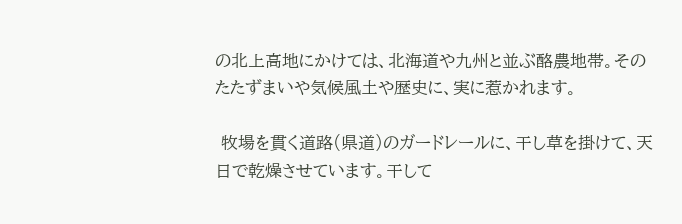の北上高地にかけては、北海道や九州と並ぶ酪農地帯。そのたたずまいや気候風土や歴史に、実に惹かれます。

 牧場を貫く道路(県道)のガードレールに、干し草を掛けて、天日で乾燥させています。干して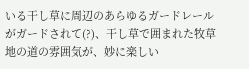いる干し草に周辺のあらゆるガードレールがガードされて(?)、干し草で囲まれた牧草地の道の雰囲気が、妙に楽しい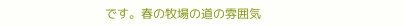です。春の牧場の道の雰囲気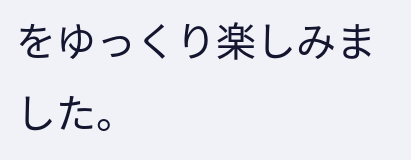をゆっくり楽しみました。